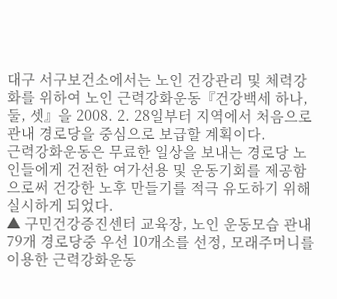대구 서구보건소에서는 노인 건강관리 및 체력강화를 위하여 노인 근력강화운동『건강백세 하나, 둘, 셋』을 2008. 2. 28일부터 지역에서 처음으로 관내 경로당을 중심으로 보급할 계획이다.
근력강화운동은 무료한 일상을 보내는 경로당 노인들에게 건전한 여가선용 및 운동기회를 제공함으로써 건강한 노후 만들기를 적극 유도하기 위해 실시하게 되었다.
▲ 구민건강증진센터 교육장, 노인 운동모습 관내 79개 경로당중 우선 10개소를 선정, 모래주머니를 이용한 근력강화운동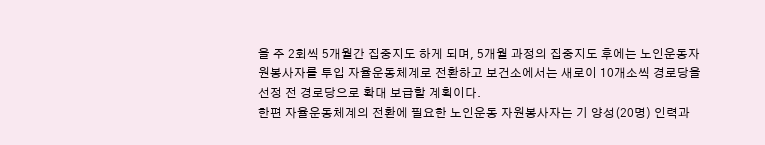을 주 2회씩 5개월간 집중지도 하게 되며, 5개월 과정의 집중지도 후에는 노인운동자원봉사자를 투입 자율운동체계로 전환하고 보건소에서는 새로이 10개소씩 경로당을 선정 전 경로당으로 확대 보급할 계획이다.
한편 자율운동체계의 전환에 필요한 노인운동 자원봉사자는 기 양성(20명) 인력과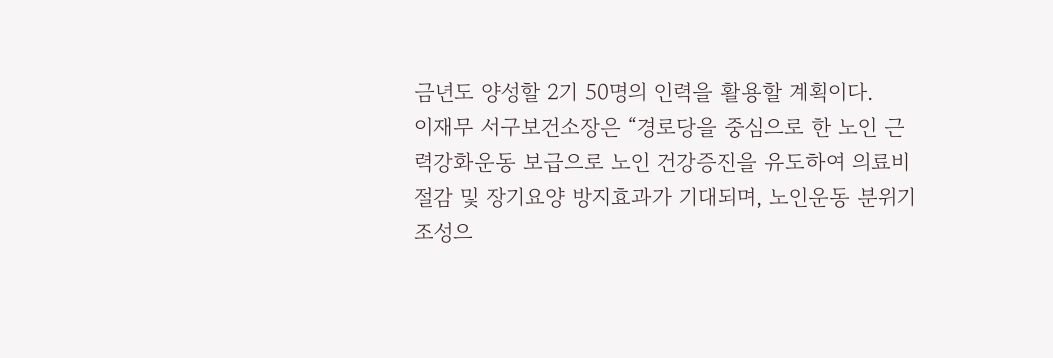금년도 양성할 2기 50명의 인력을 활용할 계획이다.
이재무 서구보건소장은 “경로당을 중심으로 한 노인 근력강화운동 보급으로 노인 건강증진을 유도하여 의료비 절감 및 장기요양 방지효과가 기대되며, 노인운동 분위기 조성으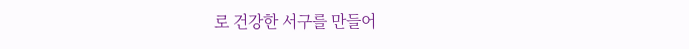로 건강한 서구를 만들어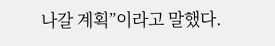나갈 계획”이라고 말했다.